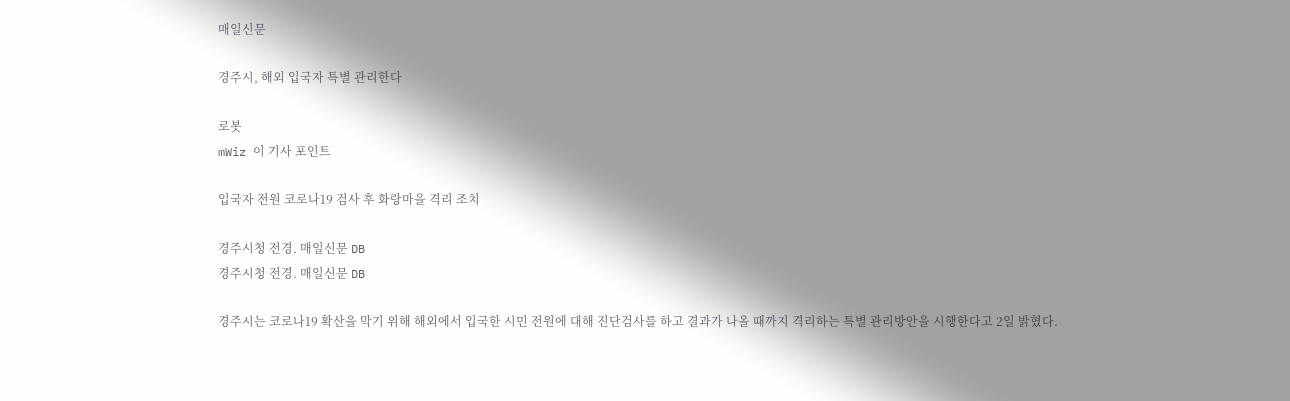매일신문

경주시, 해외 입국자 특별 관리한다

로봇
mWiz 이 기사 포인트

입국자 전원 코로나19 검사 후 화랑마을 격리 조치

경주시청 전경. 매일신문 DB
경주시청 전경. 매일신문 DB

경주시는 코로나19 확산을 막기 위해 해외에서 입국한 시민 전원에 대해 진단검사를 하고 결과가 나올 때까지 격리하는 특별 관리방안을 시행한다고 2일 밝혔다.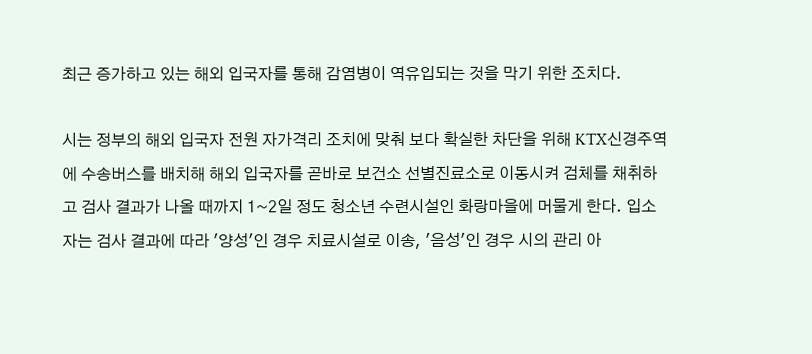최근 증가하고 있는 해외 입국자를 통해 감염병이 역유입되는 것을 막기 위한 조치다.

시는 정부의 해외 입국자 전원 자가격리 조치에 맞춰 보다 확실한 차단을 위해 KTX신경주역에 수송버스를 배치해 해외 입국자를 곧바로 보건소 선별진료소로 이동시켜 검체를 채취하고 검사 결과가 나올 때까지 1~2일 정도 청소년 수련시설인 화랑마을에 머물게 한다. 입소자는 검사 결과에 따라 '양성'인 경우 치료시설로 이송, '음성'인 경우 시의 관리 아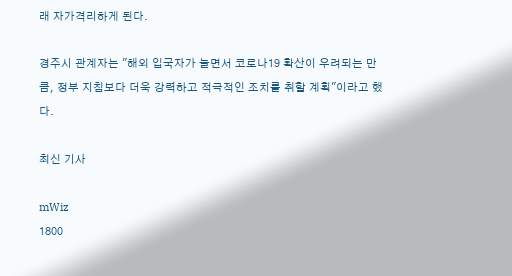래 자가격리하게 된다.

경주시 관계자는 "해외 입국자가 늘면서 코로나19 확산이 우려되는 만큼, 정부 지침보다 더욱 강력하고 적극적인 조치를 취할 계획"이라고 했다.

최신 기사

mWiz
1800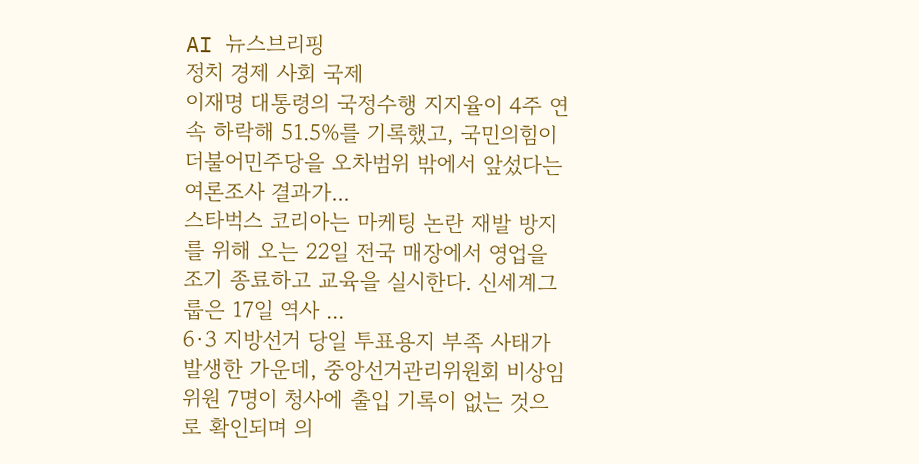AI 뉴스브리핑
정치 경제 사회 국제
이재명 대통령의 국정수행 지지율이 4주 연속 하락해 51.5%를 기록했고, 국민의힘이 더불어민주당을 오차범위 밖에서 앞섰다는 여론조사 결과가...
스타벅스 코리아는 마케팅 논란 재발 방지를 위해 오는 22일 전국 매장에서 영업을 조기 종료하고 교육을 실시한다. 신세계그룹은 17일 역사 ...
6·3 지방선거 당일 투표용지 부족 사태가 발생한 가운데, 중앙선거관리위원회 비상임위원 7명이 청사에 출입 기록이 없는 것으로 확인되며 의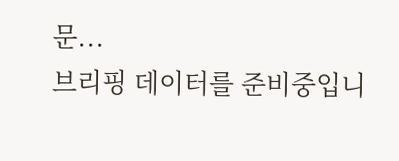문...
브리핑 데이터를 준비중입니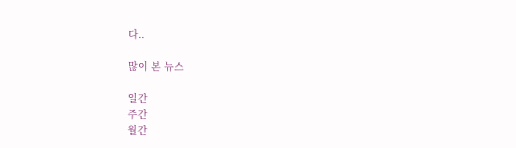다..

많이 본 뉴스

일간
주간
월간